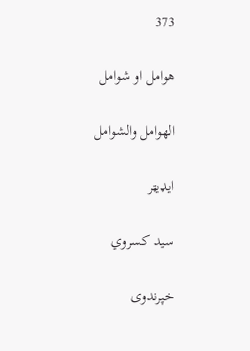373

هوامل او شوامل

الهوامل والشوامل

ایډیټر

سيد كسروي

خپرندوی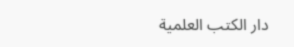دار الكتب العلمية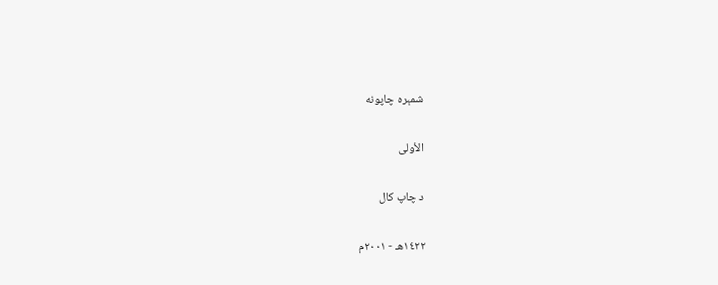شمېره چاپونه

الأولى

د چاپ کال

١٤٢٢هـ - ٢٠٠١م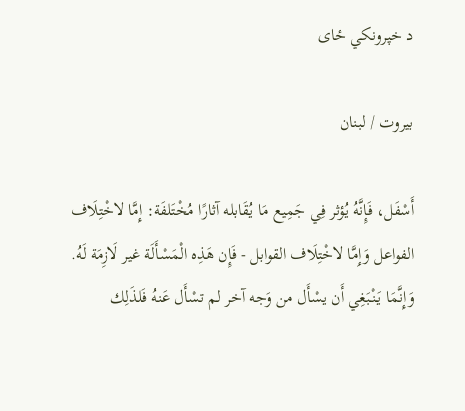د خپرونکي ځای

بيروت / لبنان

أَسْفَل، فَإِنَّهُ يُؤثر فِي جَمِيع مَا يُقَابله آثارًا مُخْتَلفَة: إِمَّا لاخْتِلَاف الفواعل وَإِمَّا لاخْتِلَاف القوابل - فَإِن هَذِه الْمَسْأَلَة غير لَازِمَة لَهُ. وَإِنَّمَا يَنْبَغِي أَن يسْأَل من وَجه آخر لم تسْأَل عَنهُ فَلذَلِك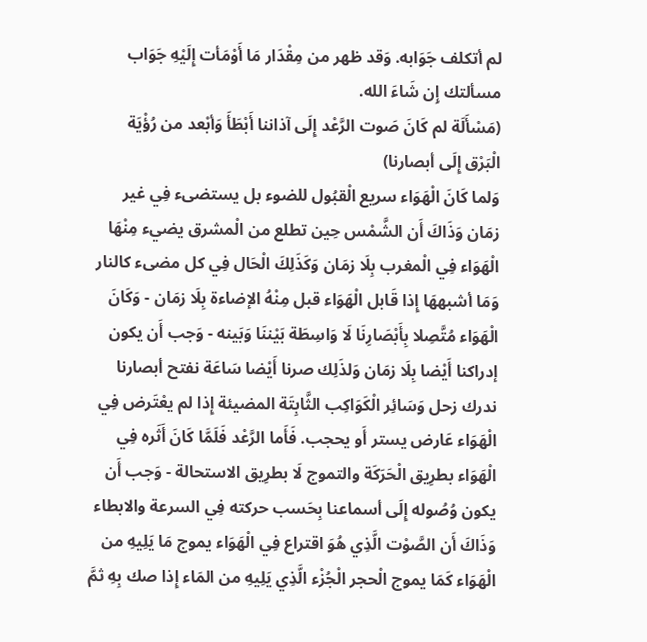لم أتكلف جَوَابه. وَقد ظهر من مِقْدَار مَا أَوْمَأت إِلَيْهِ جَوَاب مسألتك إِن شَاءَ الله.
(مَسْأَلَة لم كَانَ صَوت الرَّعْد إِلَى آذاننا أَبْطَأَ وَأبْعد من رُؤْيَة الْبَرْق إِلَى أبصارنا)
وَلما كَانَ الْهَوَاء سريع الْقبُول للضوء بل يستضىء فِي غير زمَان وَذَاكَ أَن الشَّمْس حِين تطلع من الْمشرق يضيء مِنْهَا الْهَوَاء فِي الْمغرب بِلَا زمَان وَكَذَلِكَ الْحَال فِي كل مضىء كالنار وَمَا أشبههَا إِذا قَابل الْهَوَاء قبل مِنْهُ الإضاءة بِلَا زمَان - وَكَانَ الْهَوَاء مُتَّصِلا بِأَبْصَارِنَا لَا وَاسِطَة بَيْننَا وَبَينه - وَجب أَن يكون إدراكنا أَيْضا بِلَا زمَان وَلذَلِك صرنا أَيْضا سَاعَة نفتح أبصارنا ندرك زحل وَسَائِر الْكَوَاكِب الثَّابِتَة المضيئة إِذا لم يعْتَرض فِي الْهَوَاء عَارض يستر أَو يحجب. فَأَما الرَّعْد فَلَمَّا كَانَ أَثَره فِي الْهَوَاء بطرِيق الْحَرَكَة والتموج لَا بطرِيق الاستحالة - وَجب أَن يكون وُصُوله إِلَى أسماعنا بِحَسب حركته فِي السرعة والابطاء وَذَاكَ أَن الصَّوْت الَّذِي هُوَ اقتراع فِي الْهَوَاء يموج مَا يَلِيهِ من الْهَوَاء كَمَا يموج الْحجر الْجُزْء الَّذِي يَلِيهِ من المَاء إِذا صك بِهِ ثمَّ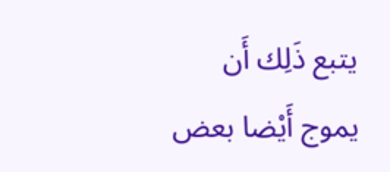يتبع ذَلِك أَن يموج أَيْضا بعض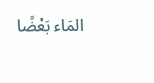المَاء بَعْضًا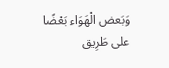وَبَعض الْهَوَاء بَعْضًا على طَرِيق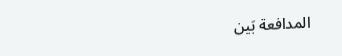المدافعة بَين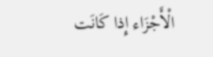الْأَجْزَاء إِذا كَانَت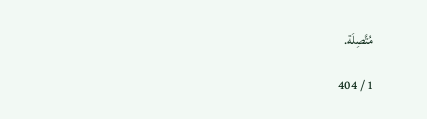مُتَّصِلَة.

1 / 404